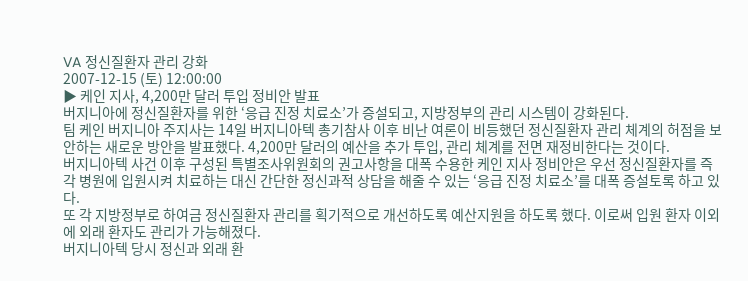VA 정신질환자 관리 강화
2007-12-15 (토) 12:00:00
▶ 케인 지사, 4,200만 달러 투입 정비안 발표
버지니아에 정신질환자를 위한 ‘응급 진정 치료소’가 증설되고, 지방정부의 관리 시스템이 강화된다.
팀 케인 버지니아 주지사는 14일 버지니아텍 총기참사 이후 비난 여론이 비등했던 정신질환자 관리 체계의 허점을 보안하는 새로운 방안을 발표했다. 4,200만 달러의 예산을 추가 투입, 관리 체계를 전면 재정비한다는 것이다.
버지니아텍 사건 이후 구성된 특별조사위원회의 권고사항을 대폭 수용한 케인 지사 정비안은 우선 정신질환자를 즉각 병원에 입원시켜 치료하는 대신 간단한 정신과적 상담을 해줄 수 있는 ‘응급 진정 치료소’를 대폭 증설토록 하고 있다.
또 각 지방정부로 하여금 정신질환자 관리를 획기적으로 개선하도록 예산지원을 하도록 했다. 이로써 입원 환자 이외에 외래 환자도 관리가 가능해졌다.
버지니아텍 당시 정신과 외래 환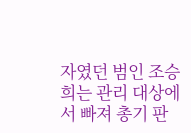자였던 범인 조승희는 관리 대상에서 빠져 총기 판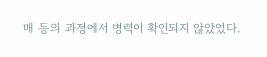매 등의 과정에서 병력이 확인되지 않았었다.